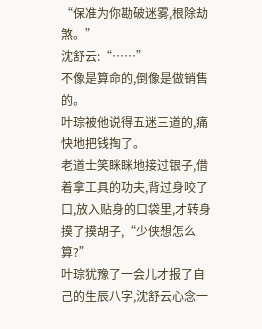“保准为你勘破迷雾,根除劫煞。”
沈舒云:“……”
不像是算命的,倒像是做销售的。
叶琮被他说得五迷三道的,痛快地把钱掏了。
老道士笑眯眯地接过银子,借着拿工具的功夫,背过身咬了口,放入贴身的口袋里,才转身摸了摸胡子,“少侠想怎么算?”
叶琮犹豫了一会儿才报了自己的生辰八字,沈舒云心念一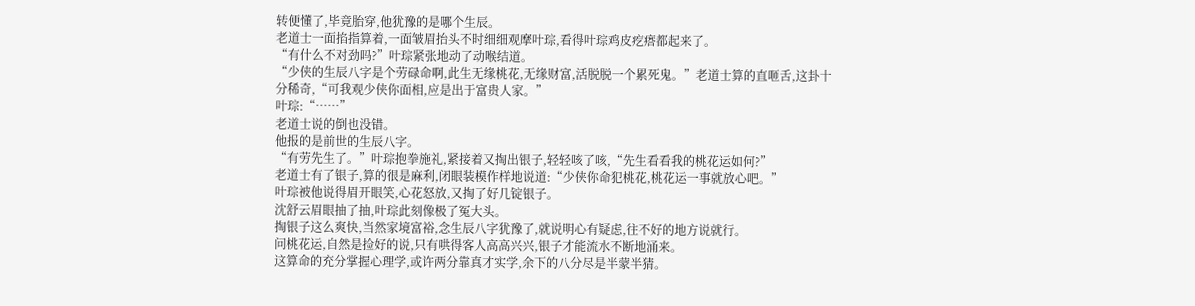转便懂了,毕竟胎穿,他犹豫的是哪个生辰。
老道士一面掐指算着,一面皱眉抬头不时细细观摩叶琮,看得叶琮鸡皮疙瘩都起来了。
“有什么不对劲吗?”叶琮紧张地动了动喉结道。
“少侠的生辰八字是个劳碌命啊,此生无缘桃花,无缘财富,活脱脱一个累死鬼。”老道士算的直咂舌,这卦十分稀奇,“可我观少侠你面相,应是出于富贵人家。”
叶琮:“……”
老道士说的倒也没错。
他报的是前世的生辰八字。
“有劳先生了。”叶琮抱拳施礼,紧接着又掏出银子,轻轻咳了咳,“先生看看我的桃花运如何?”
老道士有了银子,算的很是麻利,闭眼装模作样地说道:“少侠你命犯桃花,桃花运一事就放心吧。”
叶琮被他说得眉开眼笑,心花怒放,又掏了好几锭银子。
沈舒云眉眼抽了抽,叶琮此刻像极了冤大头。
掏银子这么爽快,当然家境富裕,念生辰八字犹豫了,就说明心有疑虑,往不好的地方说就行。
问桃花运,自然是捡好的说,只有哄得客人高高兴兴,银子才能流水不断地涌来。
这算命的充分掌握心理学,或许两分靠真才实学,余下的八分尽是半蒙半猜。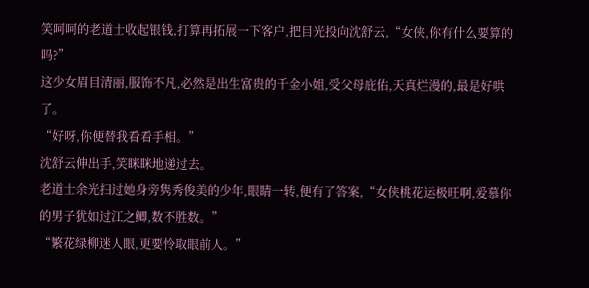笑呵呵的老道士收起银钱,打算再拓展一下客户,把目光投向沈舒云,“女侠,你有什么要算的吗?”
这少女眉目清丽,服饰不凡,必然是出生富贵的千金小姐,受父母庇佑,天真烂漫的,最是好哄了。
“好呀,你便替我看看手相。”
沈舒云伸出手,笑眯眯地递过去。
老道士余光扫过她身旁隽秀俊美的少年,眼睛一转,便有了答案,“女侠桃花运极旺啊,爱慕你的男子犹如过江之鲫,数不胜数。”
“繁花绿柳迷人眼,更要怜取眼前人。”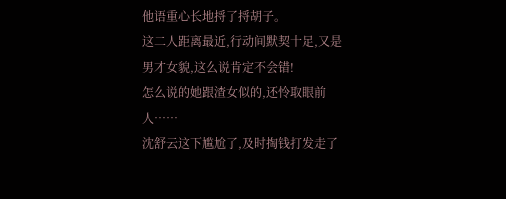他语重心长地捋了捋胡子。
这二人距离最近,行动间默契十足,又是男才女貌,这么说肯定不会错!
怎么说的她跟渣女似的,还怜取眼前人……
沈舒云这下尴尬了,及时掏钱打发走了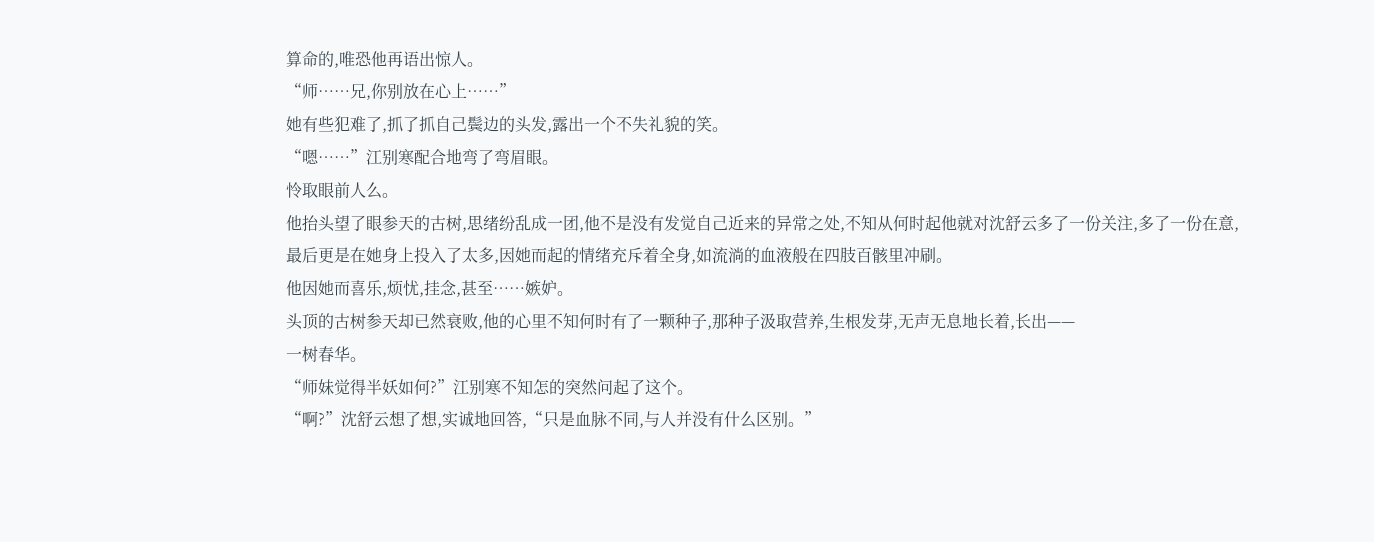算命的,唯恐他再语出惊人。
“师……兄,你别放在心上……”
她有些犯难了,抓了抓自己鬓边的头发,露出一个不失礼貌的笑。
“嗯……”江别寒配合地弯了弯眉眼。
怜取眼前人么。
他抬头望了眼参天的古树,思绪纷乱成一团,他不是没有发觉自己近来的异常之处,不知从何时起他就对沈舒云多了一份关注,多了一份在意,最后更是在她身上投入了太多,因她而起的情绪充斥着全身,如流淌的血液般在四肢百骸里冲刷。
他因她而喜乐,烦忧,挂念,甚至……嫉妒。
头顶的古树参天却已然衰败,他的心里不知何时有了一颗种子,那种子汲取营养,生根发芽,无声无息地长着,长出——
一树春华。
“师妹觉得半妖如何?”江别寒不知怎的突然问起了这个。
“啊?”沈舒云想了想,实诚地回答,“只是血脉不同,与人并没有什么区别。”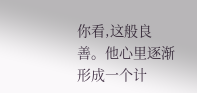你看,这般良善。他心里逐渐形成一个计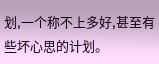划,一个称不上多好,甚至有些坏心思的计划。